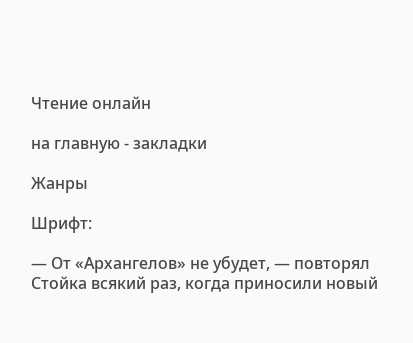Чтение онлайн

на главную - закладки

Жанры

Шрифт:

— От «Архангелов» не убудет, — повторял Стойка всякий раз, когда приносили новый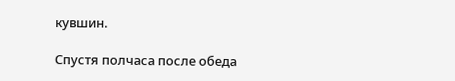кувшин.

Спустя полчаса после обеда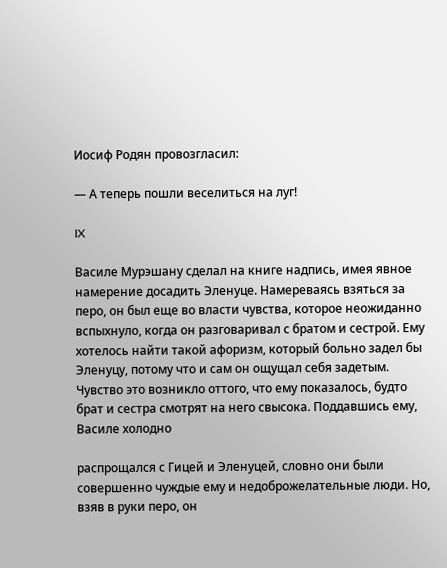Иосиф Родян провозгласил:

— А теперь пошли веселиться на луг!

IX

Василе Мурэшану сделал на книге надпись, имея явное намерение досадить Эленуце. Намереваясь взяться за перо, он был еще во власти чувства, которое неожиданно вспыхнуло, когда он разговаривал с братом и сестрой. Ему хотелось найти такой афоризм, который больно задел бы Эленуцу, потому что и сам он ощущал себя задетым. Чувство это возникло оттого, что ему показалось, будто брат и сестра смотрят на него свысока. Поддавшись ему, Василе холодно

распрощался с Гицей и Эленуцей, словно они были совершенно чуждые ему и недоброжелательные люди. Но, взяв в руки перо, он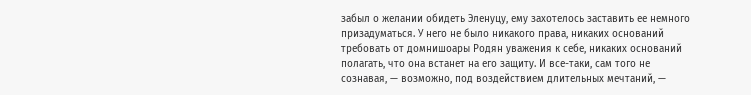забыл о желании обидеть Эленуцу, ему захотелось заставить ее немного призадуматься. У него не было никакого права, никаких оснований требовать от домнишоары Родян уважения к себе, никаких оснований полагать, что она встанет на его защиту. И все-таки, сам того не сознавая, — возможно, под воздействием длительных мечтаний, —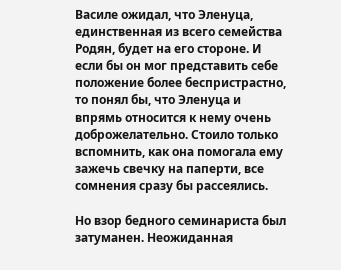Василе ожидал, что Эленуца, единственная из всего семейства Родян, будет на его стороне. И если бы он мог представить себе положение более беспристрастно, то понял бы, что Эленуца и впрямь относится к нему очень доброжелательно. Стоило только вспомнить, как она помогала ему зажечь свечку на паперти, все сомнения сразу бы рассеялись.

Но взор бедного семинариста был затуманен. Неожиданная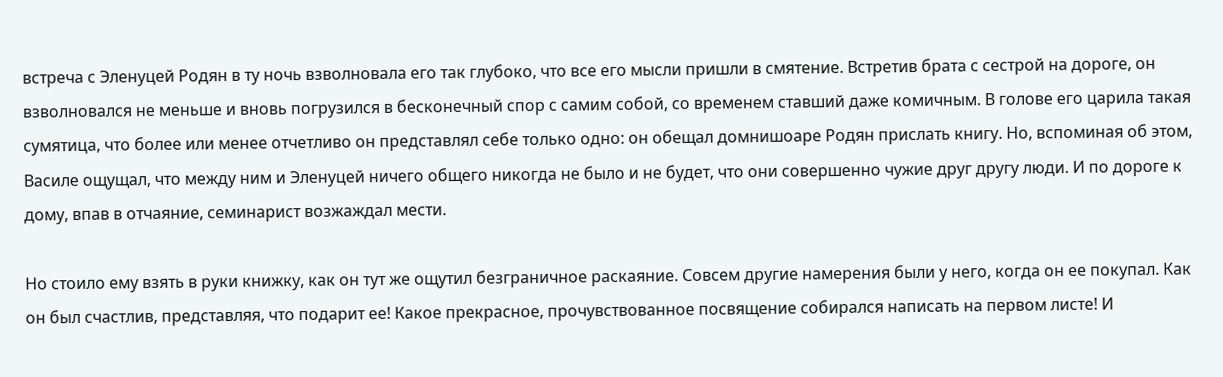встреча с Эленуцей Родян в ту ночь взволновала его так глубоко, что все его мысли пришли в смятение. Встретив брата с сестрой на дороге, он взволновался не меньше и вновь погрузился в бесконечный спор с самим собой, со временем ставший даже комичным. В голове его царила такая сумятица, что более или менее отчетливо он представлял себе только одно: он обещал домнишоаре Родян прислать книгу. Но, вспоминая об этом, Василе ощущал, что между ним и Эленуцей ничего общего никогда не было и не будет, что они совершенно чужие друг другу люди. И по дороге к дому, впав в отчаяние, семинарист возжаждал мести.

Но стоило ему взять в руки книжку, как он тут же ощутил безграничное раскаяние. Совсем другие намерения были у него, когда он ее покупал. Как он был счастлив, представляя, что подарит ее! Какое прекрасное, прочувствованное посвящение собирался написать на первом листе! И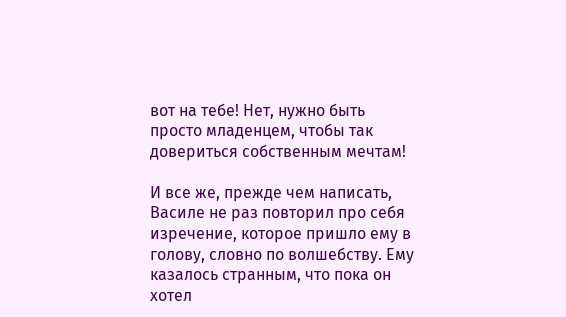вот на тебе! Нет, нужно быть просто младенцем, чтобы так довериться собственным мечтам!

И все же, прежде чем написать, Василе не раз повторил про себя изречение, которое пришло ему в голову, словно по волшебству. Ему казалось странным, что пока он хотел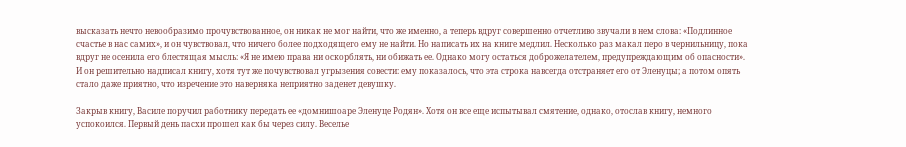высказать нечто невообразимо прочувствованное, он никак не мог найти, что же именно, а теперь вдруг совершенно отчетливо звучали в нем слова: «Подлинное счастье в нас самих», и он чувствовал, что ничего более подходящего ему не найти. Но написать их на книге медлил. Несколько раз макал перо в чернильницу, пока вдруг не осенила его блестящая мысль: «Я не имею права ни оскорблять, ни обижать ее. Однако могу остаться доброжелателем, предупреждающим об опасности». И он решительно надписал книгу, хотя тут же почувствовал угрызения совести: ему показалось, что эта строка навсегда отстраняет его от Эленуцы; а потом опять стало даже приятно, что изречение это наверняка неприятно заденет девушку.

Закрыв книгу, Василе поручил работнику передать ее «домнишоаре Эленуце Родян». Хотя он все еще испытывал смятение, однако, отослав книгу, немного успокоился. Первый день пасхи прошел как бы через силу. Веселье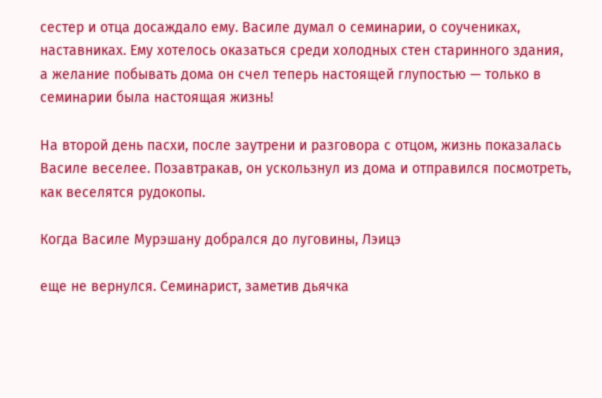сестер и отца досаждало ему. Василе думал о семинарии, о соучениках, наставниках. Ему хотелось оказаться среди холодных стен старинного здания, а желание побывать дома он счел теперь настоящей глупостью — только в семинарии была настоящая жизнь!

На второй день пасхи, после заутрени и разговора с отцом, жизнь показалась Василе веселее. Позавтракав, он ускользнул из дома и отправился посмотреть, как веселятся рудокопы.

Когда Василе Мурэшану добрался до луговины, Лэицэ

еще не вернулся. Семинарист, заметив дьячка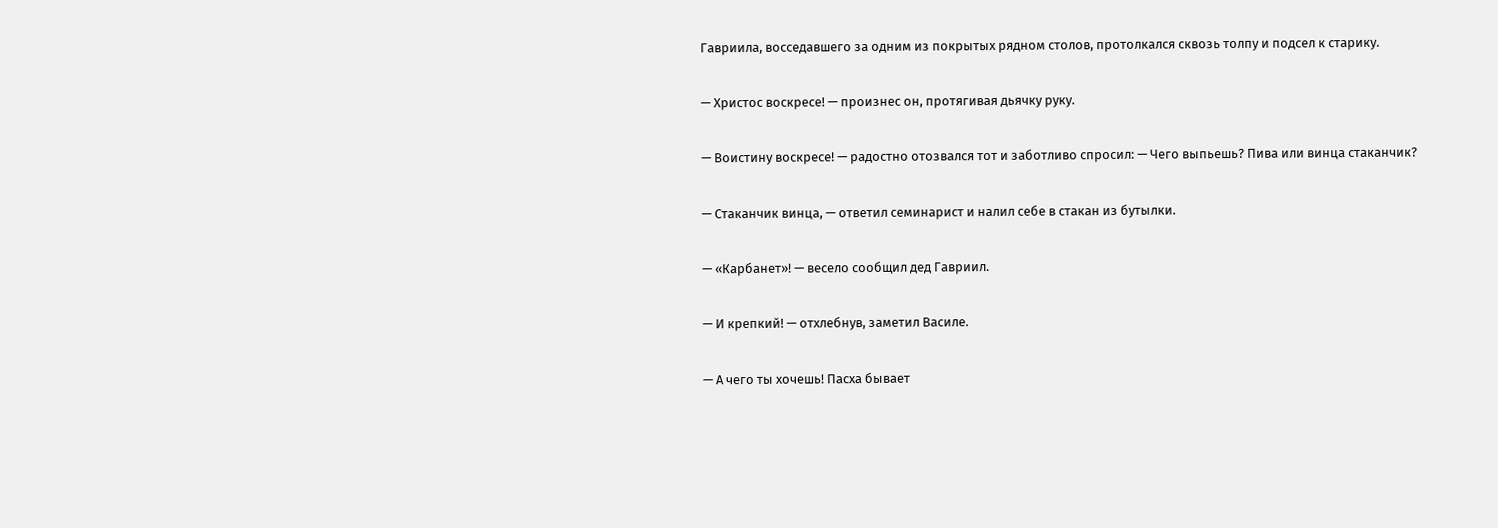Гавриила, восседавшего за одним из покрытых рядном столов, протолкался сквозь толпу и подсел к старику.

— Христос воскресе! — произнес он, протягивая дьячку руку.

— Воистину воскресе! — радостно отозвался тот и заботливо спросил: — Чего выпьешь? Пива или винца стаканчик?

— Стаканчик винца, — ответил семинарист и налил себе в стакан из бутылки.

— «Карбанет»! — весело сообщил дед Гавриил.

— И крепкий! — отхлебнув, заметил Василе.

— А чего ты хочешь! Пасха бывает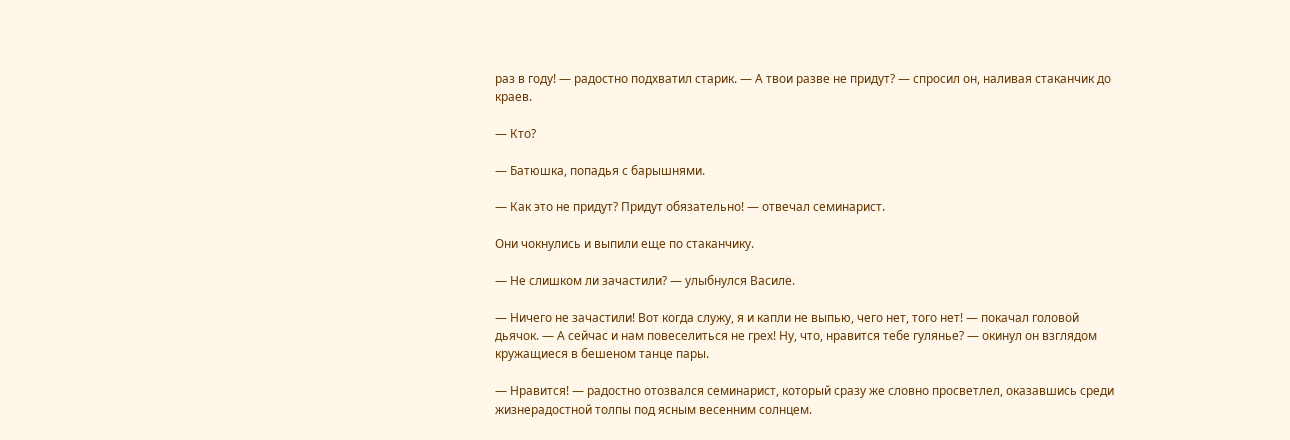раз в году! — радостно подхватил старик. — А твои разве не придут? — спросил он, наливая стаканчик до краев.

— Кто?

— Батюшка, попадья с барышнями.

— Как это не придут? Придут обязательно! — отвечал семинарист.

Они чокнулись и выпили еще по стаканчику.

— Не слишком ли зачастили? — улыбнулся Василе.

— Ничего не зачастили! Вот когда служу, я и капли не выпью, чего нет, того нет! — покачал головой дьячок. — А сейчас и нам повеселиться не грех! Ну, что, нравится тебе гулянье? — окинул он взглядом кружащиеся в бешеном танце пары.

— Нравится! — радостно отозвался семинарист, который сразу же словно просветлел, оказавшись среди жизнерадостной толпы под ясным весенним солнцем.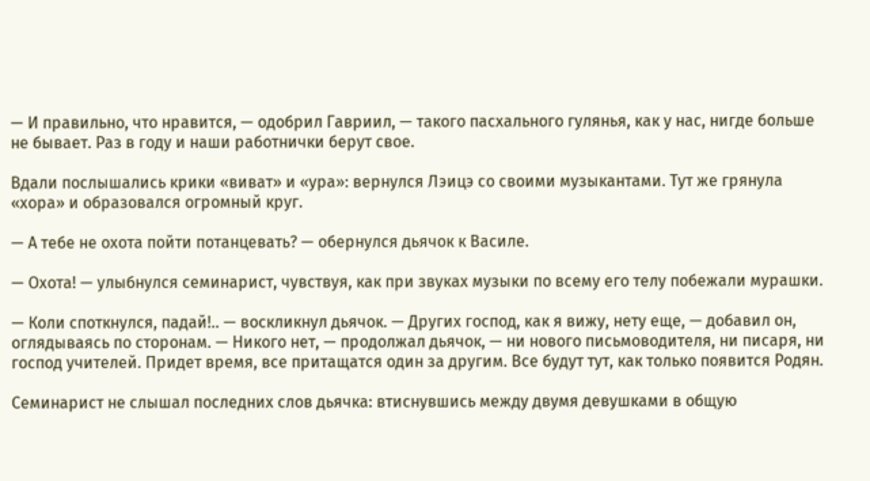— И правильно, что нравится, — одобрил Гавриил, — такого пасхального гулянья, как у нас, нигде больше не бывает. Раз в году и наши работнички берут свое.

Вдали послышались крики «виват» и «ура»: вернулся Лэицэ со своими музыкантами. Тут же грянула «хора» и образовался огромный круг.

— А тебе не охота пойти потанцевать? — обернулся дьячок к Василе.

— Охота! — улыбнулся семинарист, чувствуя, как при звуках музыки по всему его телу побежали мурашки.

— Коли споткнулся, падай!.. — воскликнул дьячок. — Других господ, как я вижу, нету еще, — добавил он, оглядываясь по сторонам. — Никого нет, — продолжал дьячок, — ни нового письмоводителя, ни писаря, ни господ учителей. Придет время, все притащатся один за другим. Все будут тут, как только появится Родян.

Семинарист не слышал последних слов дьячка: втиснувшись между двумя девушками в общую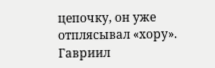цепочку, он уже отплясывал «хору». Гавриил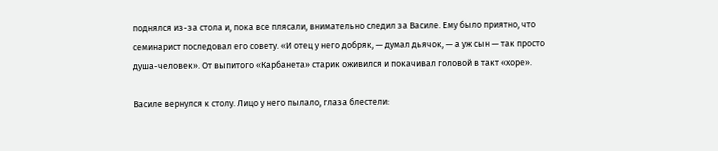поднялся из-за стола и, пока все плясали, внимательно следил за Василе. Ему было приятно, что семинарист последовал его совету. «И отец у него добряк, — думал дьячок, — а уж сын — так просто душа-человек». От выпитого «Карбанета» старик оживился и покачивал головой в такт «хоре».

Василе вернулся к столу. Лицо у него пылало, глаза блестели: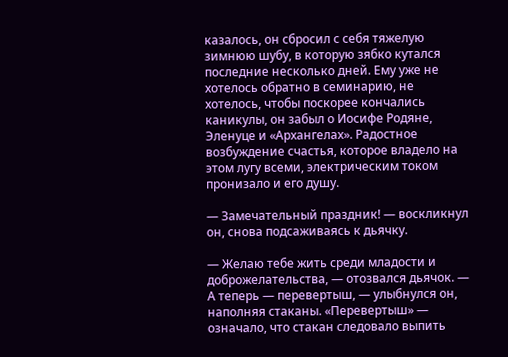казалось, он сбросил с себя тяжелую зимнюю шубу, в которую зябко кутался последние несколько дней. Ему уже не хотелось обратно в семинарию, не хотелось, чтобы поскорее кончались каникулы, он забыл о Иосифе Родяне, Эленуце и «Архангелах». Радостное возбуждение счастья, которое владело на этом лугу всеми, электрическим током пронизало и его душу.

— Замечательный праздник! — воскликнул он, снова подсаживаясь к дьячку.

— Желаю тебе жить среди младости и доброжелательства, — отозвался дьячок. — А теперь — перевертыш, — улыбнулся он, наполняя стаканы. «Перевертыш» — означало, что стакан следовало выпить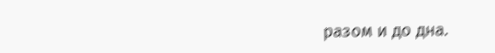разом и до дна.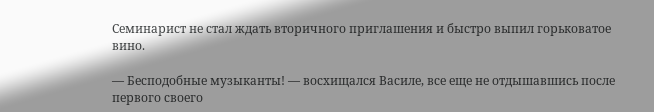Семинарист не стал ждать вторичного приглашения и быстро выпил горьковатое вино.

— Бесподобные музыканты! — восхищался Василе, все еще не отдышавшись после первого своего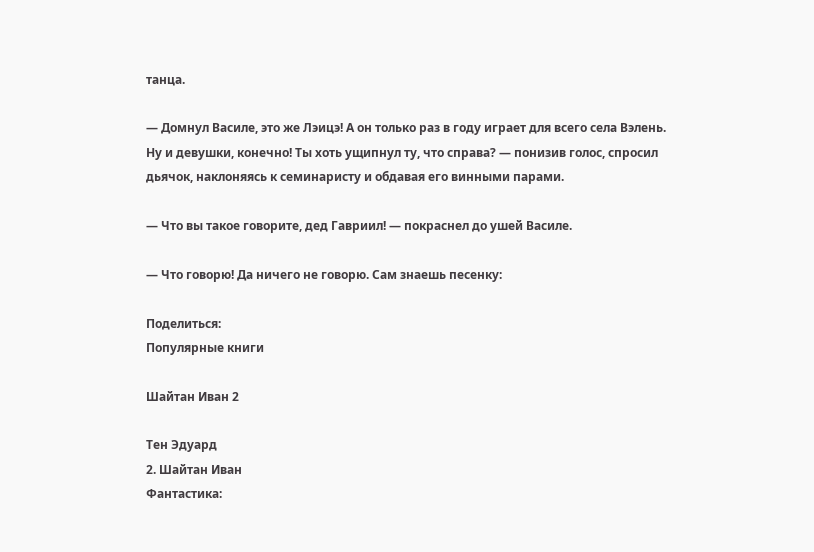танца.

— Домнул Василе, это же Лэицэ! А он только раз в году играет для всего села Вэлень. Ну и девушки, конечно! Ты хоть ущипнул ту, что справа? — понизив голос, спросил дьячок, наклоняясь к семинаристу и обдавая его винными парами.

— Что вы такое говорите, дед Гавриил! — покраснел до ушей Василе.

— Что говорю! Да ничего не говорю. Сам знаешь песенку:

Поделиться:
Популярные книги

Шайтан Иван 2

Тен Эдуард
2. Шайтан Иван
Фантастика: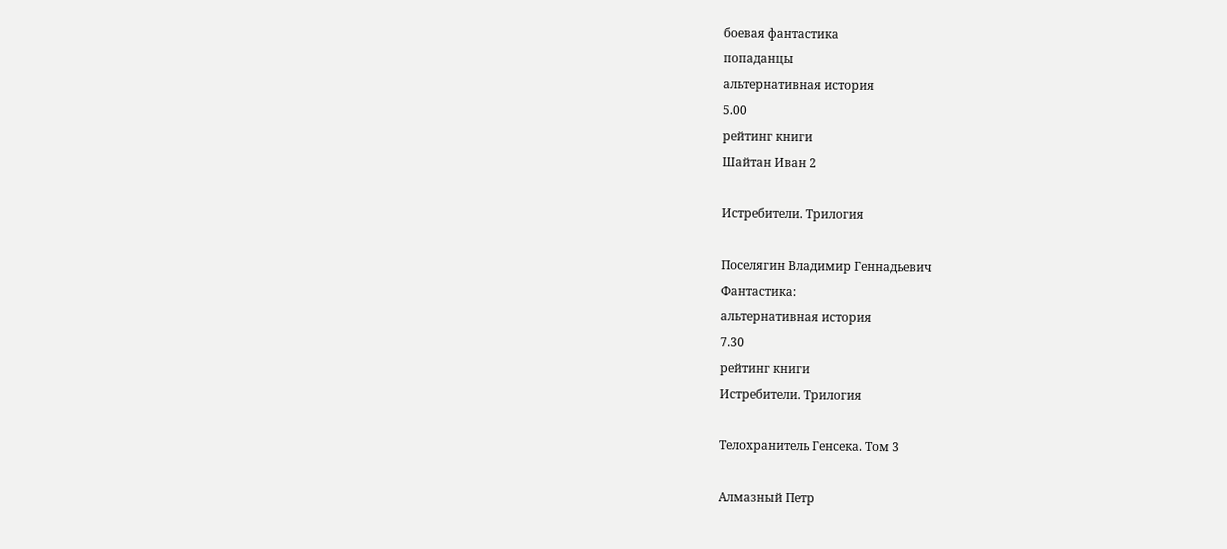боевая фантастика
попаданцы
альтернативная история
5.00
рейтинг книги
Шайтан Иван 2

Истребители. Трилогия

Поселягин Владимир Геннадьевич
Фантастика:
альтернативная история
7.30
рейтинг книги
Истребители. Трилогия

Телохранитель Генсека. Том 3

Алмазный Петр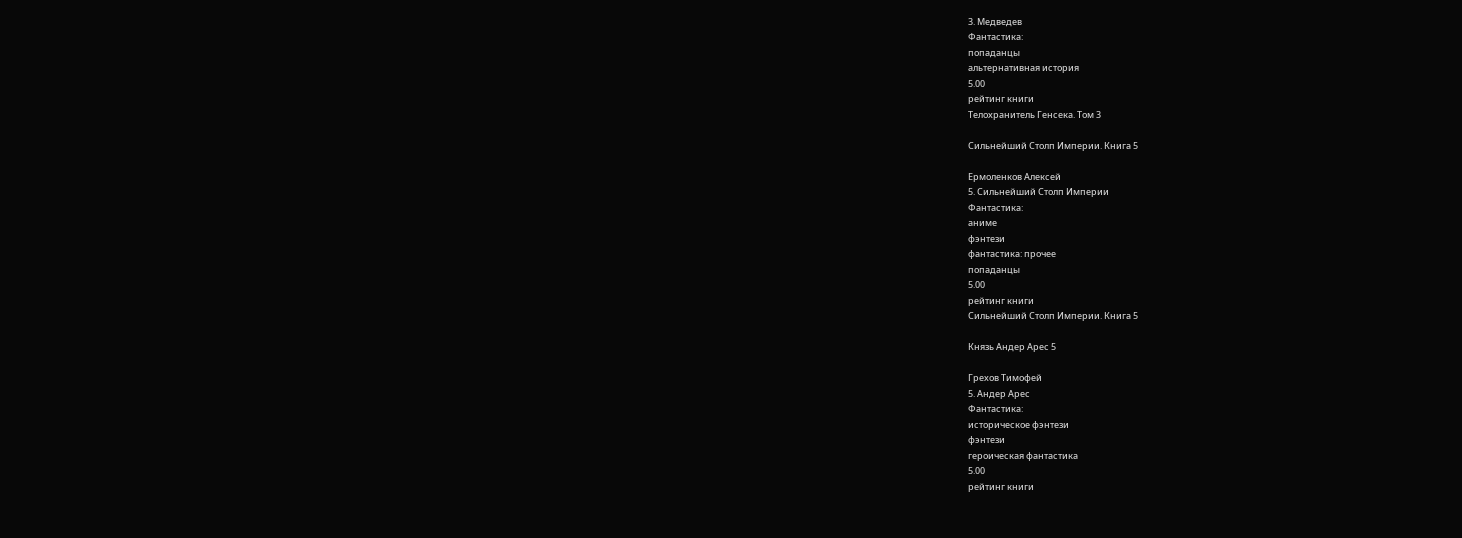3. Медведев
Фантастика:
попаданцы
альтернативная история
5.00
рейтинг книги
Телохранитель Генсека. Том 3

Сильнейший Столп Империи. Книга 5

Ермоленков Алексей
5. Сильнейший Столп Империи
Фантастика:
аниме
фэнтези
фантастика: прочее
попаданцы
5.00
рейтинг книги
Сильнейший Столп Империи. Книга 5

Князь Андер Арес 5

Грехов Тимофей
5. Андер Арес
Фантастика:
историческое фэнтези
фэнтези
героическая фантастика
5.00
рейтинг книги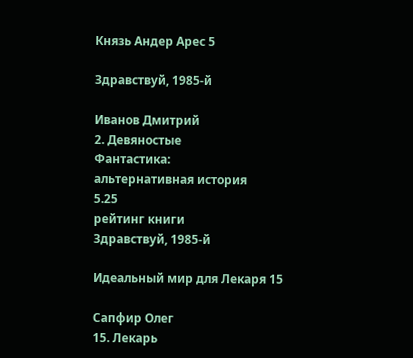Князь Андер Арес 5

Здравствуй, 1985-й

Иванов Дмитрий
2. Девяностые
Фантастика:
альтернативная история
5.25
рейтинг книги
Здравствуй, 1985-й

Идеальный мир для Лекаря 15

Сапфир Олег
15. Лекарь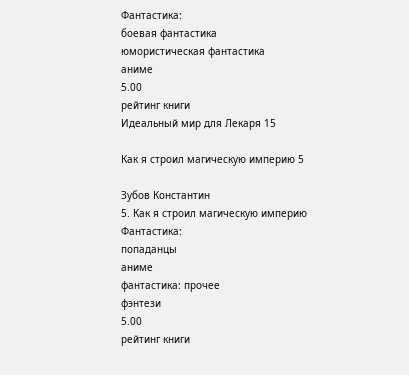Фантастика:
боевая фантастика
юмористическая фантастика
аниме
5.00
рейтинг книги
Идеальный мир для Лекаря 15

Как я строил магическую империю 5

Зубов Константин
5. Как я строил магическую империю
Фантастика:
попаданцы
аниме
фантастика: прочее
фэнтези
5.00
рейтинг книги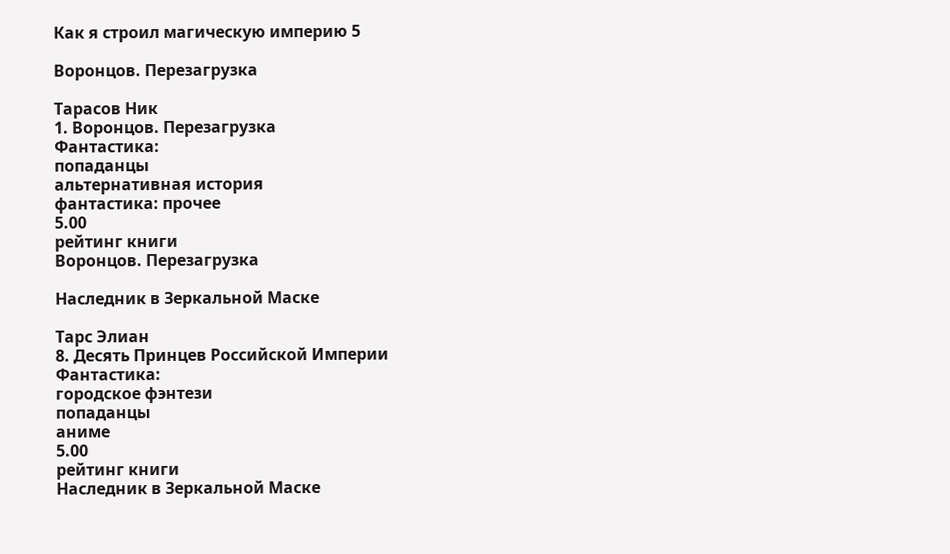Как я строил магическую империю 5

Воронцов. Перезагрузка

Тарасов Ник
1. Воронцов. Перезагрузка
Фантастика:
попаданцы
альтернативная история
фантастика: прочее
5.00
рейтинг книги
Воронцов. Перезагрузка

Наследник в Зеркальной Маске

Тарс Элиан
8. Десять Принцев Российской Империи
Фантастика:
городское фэнтези
попаданцы
аниме
5.00
рейтинг книги
Наследник в Зеркальной Маске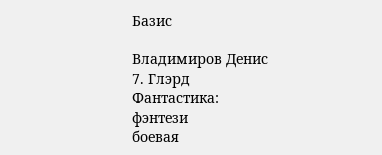Базис

Владимиров Денис
7. Глэрд
Фантастика:
фэнтези
боевая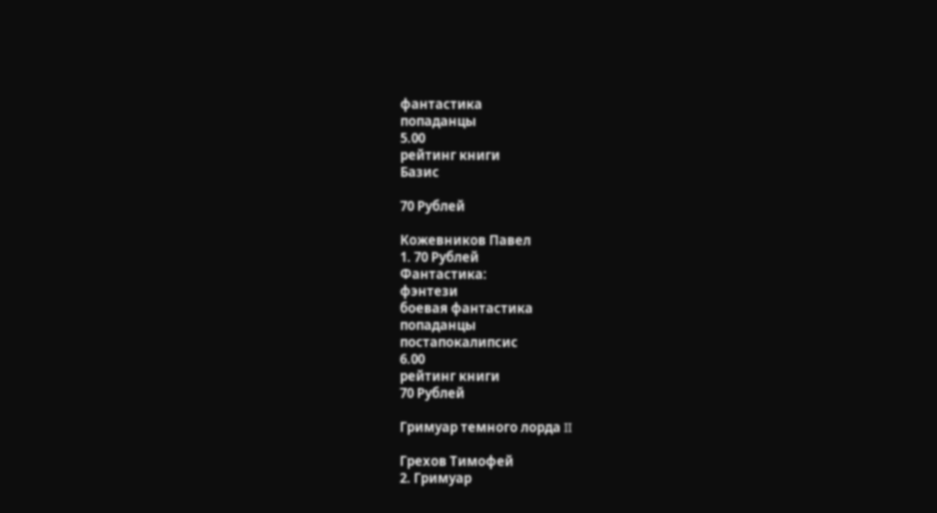фантастика
попаданцы
5.00
рейтинг книги
Базис

70 Рублей

Кожевников Павел
1. 70 Рублей
Фантастика:
фэнтези
боевая фантастика
попаданцы
постапокалипсис
6.00
рейтинг книги
70 Рублей

Гримуар темного лорда II

Грехов Тимофей
2. Гримуар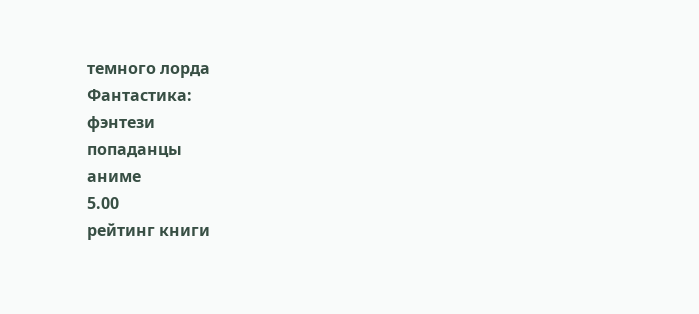темного лорда
Фантастика:
фэнтези
попаданцы
аниме
5.00
рейтинг книги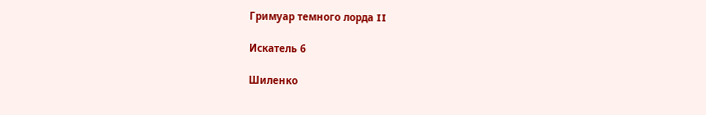Гримуар темного лорда II

Искатель 6

Шиленко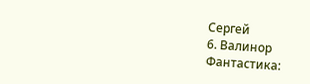Сергей
6. Валинор
Фантастика: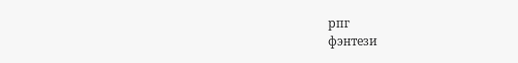рпг
фэнтези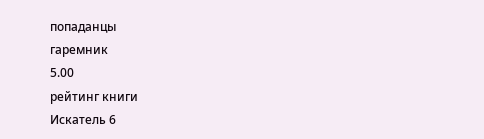попаданцы
гаремник
5.00
рейтинг книги
Искатель 6